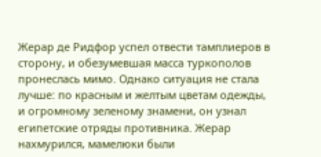Жерар де Ридфор успел отвести тамплиеров в сторону, и обезумевшая масса туркополов пронеслась мимо. Однако ситуация не стала лучше: по красным и желтым цветам одежды, и огромному зеленому знамени, он узнал египетские отряды противника. Жерар нахмурился, мамелюки были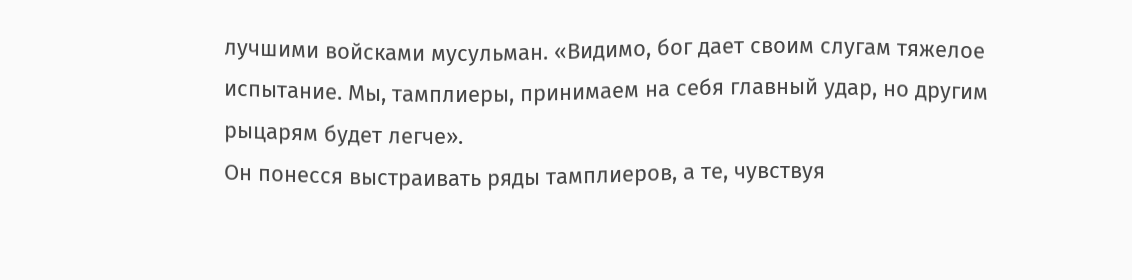лучшими войсками мусульман. «Видимо, бог дает своим слугам тяжелое испытание. Мы, тамплиеры, принимаем на себя главный удар, но другим рыцарям будет легче».
Он понесся выстраивать ряды тамплиеров, а те, чувствуя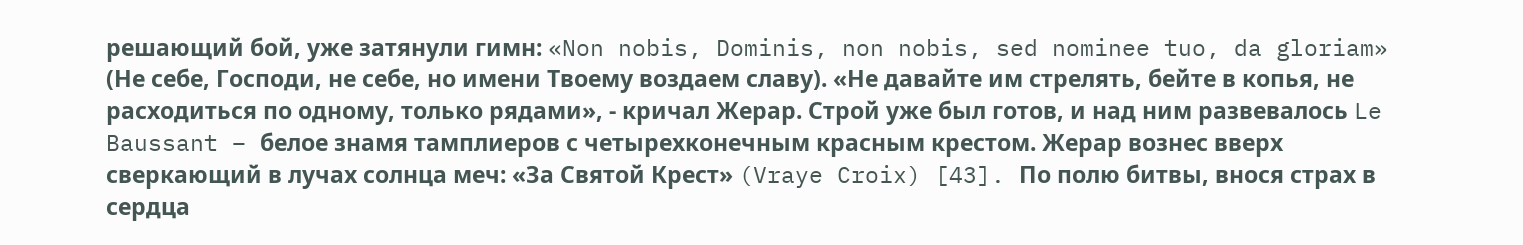решающий бой, уже затянули гимн: «Non nobis, Dominis, non nobis, sed nominee tuo, da gloriam» (Не себе, Господи, не себе, но имени Твоему воздаем славу). «Не давайте им стрелять, бейте в копья, не расходиться по одному, только рядами», - кричал Жерар. Строй уже был готов, и над ним развевалось Le Baussant – белое знамя тамплиеров с четырехконечным красным крестом. Жерар вознес вверх сверкающий в лучах солнца меч: «За Святой Крест» (Vraye Croix) [43]. По полю битвы, внося страх в сердца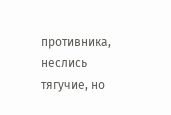противника, неслись тягучие, но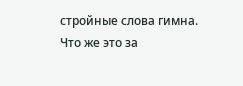стройные слова гимна. Что же это за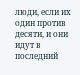люди, если их один против десяти, и они идут в последний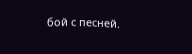бой с песней.